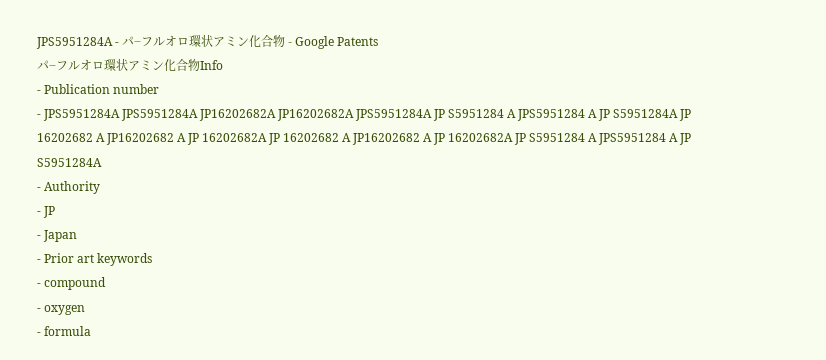JPS5951284A - パ−フルオロ環状アミン化合物 - Google Patents
パ−フルオロ環状アミン化合物Info
- Publication number
- JPS5951284A JPS5951284A JP16202682A JP16202682A JPS5951284A JP S5951284 A JPS5951284 A JP S5951284A JP 16202682 A JP16202682 A JP 16202682A JP 16202682 A JP16202682 A JP 16202682A JP S5951284 A JPS5951284 A JP S5951284A
- Authority
- JP
- Japan
- Prior art keywords
- compound
- oxygen
- formula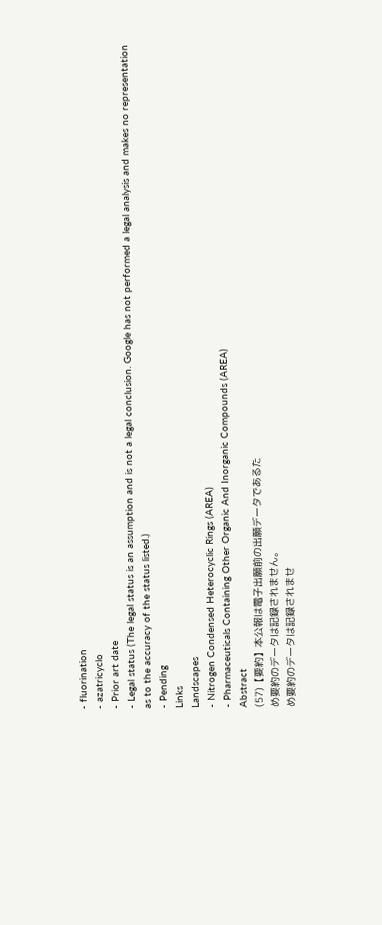- fluorination
- azatricyclo
- Prior art date
- Legal status (The legal status is an assumption and is not a legal conclusion. Google has not performed a legal analysis and makes no representation as to the accuracy of the status listed.)
- Pending
Links
Landscapes
- Nitrogen Condensed Heterocyclic Rings (AREA)
- Pharmaceuticals Containing Other Organic And Inorganic Compounds (AREA)
Abstract
(57)【要約】本公報は電子出願前の出願データであるた
め要約のデータは記録されません。
め要約のデータは記録されませ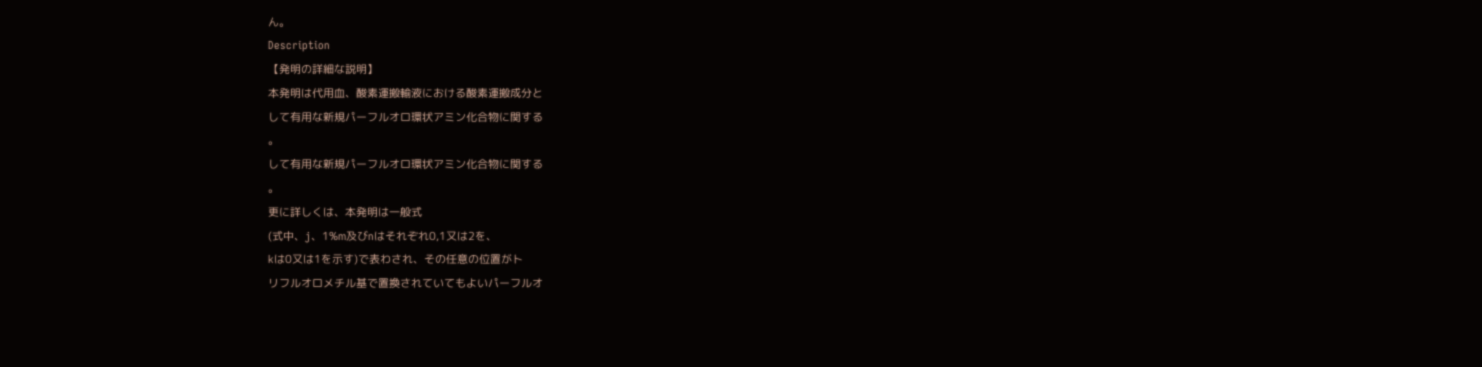ん。
Description
【発明の詳細な説明】
本発明は代用血、酸素運搬輸液における酸素運搬成分と
して有用な新規パーフルオロ環状アミン化合物に関する
。
して有用な新規パーフルオロ環状アミン化合物に関する
。
更に詳しくは、本発明は一般式
(式中、j、1%m及びnはそれぞれ0,1又は2を、
kは0又は1を示す)で表わされ、その任意の位置がト
リフルオロメチル基で置換されていてもよいパーフルオ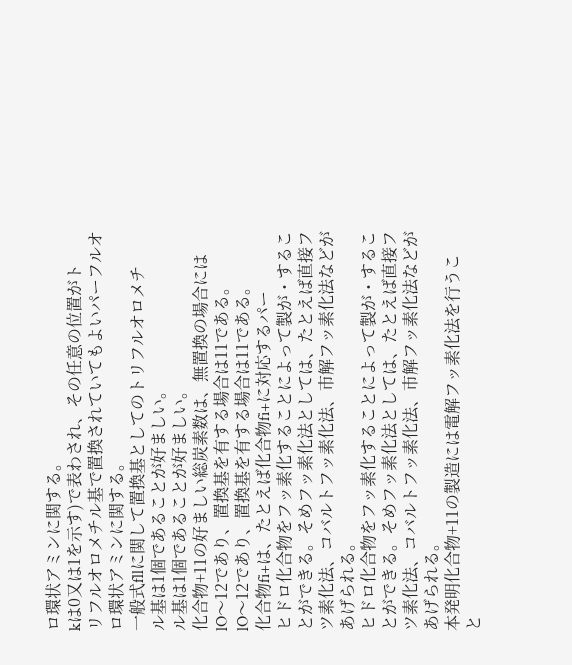ロ環状アミンに関する。
kは0又は1を示す)で表わされ、その任意の位置がト
リフルオロメチル基で置換されていてもよいパーフルオ
ロ環状アミンに関する。
一般式fllに関して置換基としてのトリフルオロメチ
ル基は1個であることが好ましい。
ル基は1個であることが好ましい。
化合物+11の好ましい総炭素数は、無置換の場合には
lO〜12であり、置換基を有する場合は11である。
lO〜12であり、置換基を有する場合は11である。
化合物fi+は、たとえば化合物fi+に対応するパー
ヒドロ化合物をフッ素化することによって製が・するこ
とができる。そめフッ素化法としては、たとえば直接フ
ツ素化法、コバルトフッ素化法、市解フッ素化法などが
あげられる。
ヒドロ化合物をフッ素化することによって製が・するこ
とができる。そめフッ素化法としては、たとえば直接フ
ツ素化法、コバルトフッ素化法、市解フッ素化法などが
あげられる。
本発明化合物+11の製造には電解フッ素化法を行うこ
と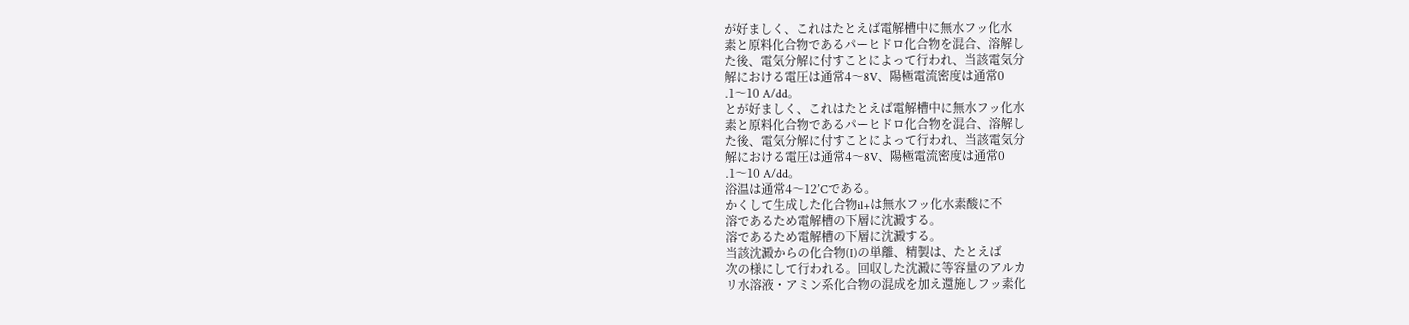が好ましく、これはたとえば電解槽中に無水フッ化水
素と原料化合物であるパーヒドロ化合物を混合、溶解し
た後、電気分解に付すことによって行われ、当該電気分
解における電圧は通常4〜8V、陽極電流密度は通常0
.1〜10 A/dd。
とが好ましく、これはたとえば電解槽中に無水フッ化水
素と原料化合物であるパーヒドロ化合物を混合、溶解し
た後、電気分解に付すことによって行われ、当該電気分
解における電圧は通常4〜8V、陽極電流密度は通常0
.1〜10 A/dd。
浴温は通常4〜12’Cである。
かくして生成した化合物il+は無水フッ化水素酸に不
溶であるため電解槽の下層に沈澱する。
溶であるため電解槽の下層に沈澱する。
当該沈澱からの化合物(I)の単離、精製は、たとえば
次の様にして行われる。回収した沈澱に等容量のアルカ
リ水溶液・アミン系化合物の混成を加え還施しフッ素化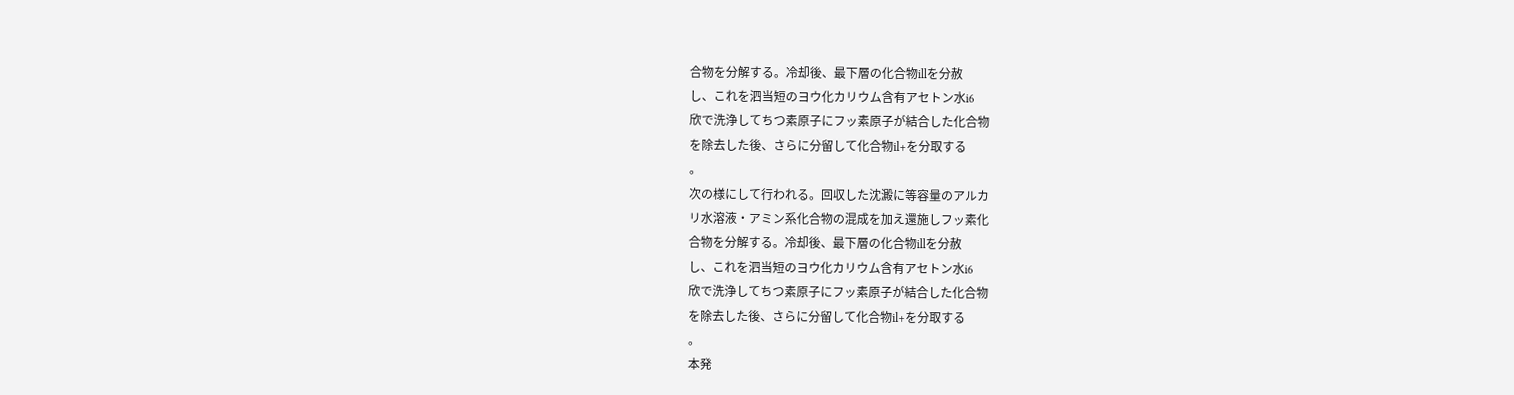合物を分解する。冷却後、最下層の化合物illを分赦
し、これを泗当短のヨウ化カリウム含有アセトン水i6
欣で洗浄してちつ素原子にフッ素原子が結合した化合物
を除去した後、さらに分留して化合物il+を分取する
。
次の様にして行われる。回収した沈澱に等容量のアルカ
リ水溶液・アミン系化合物の混成を加え還施しフッ素化
合物を分解する。冷却後、最下層の化合物illを分赦
し、これを泗当短のヨウ化カリウム含有アセトン水i6
欣で洗浄してちつ素原子にフッ素原子が結合した化合物
を除去した後、さらに分留して化合物il+を分取する
。
本発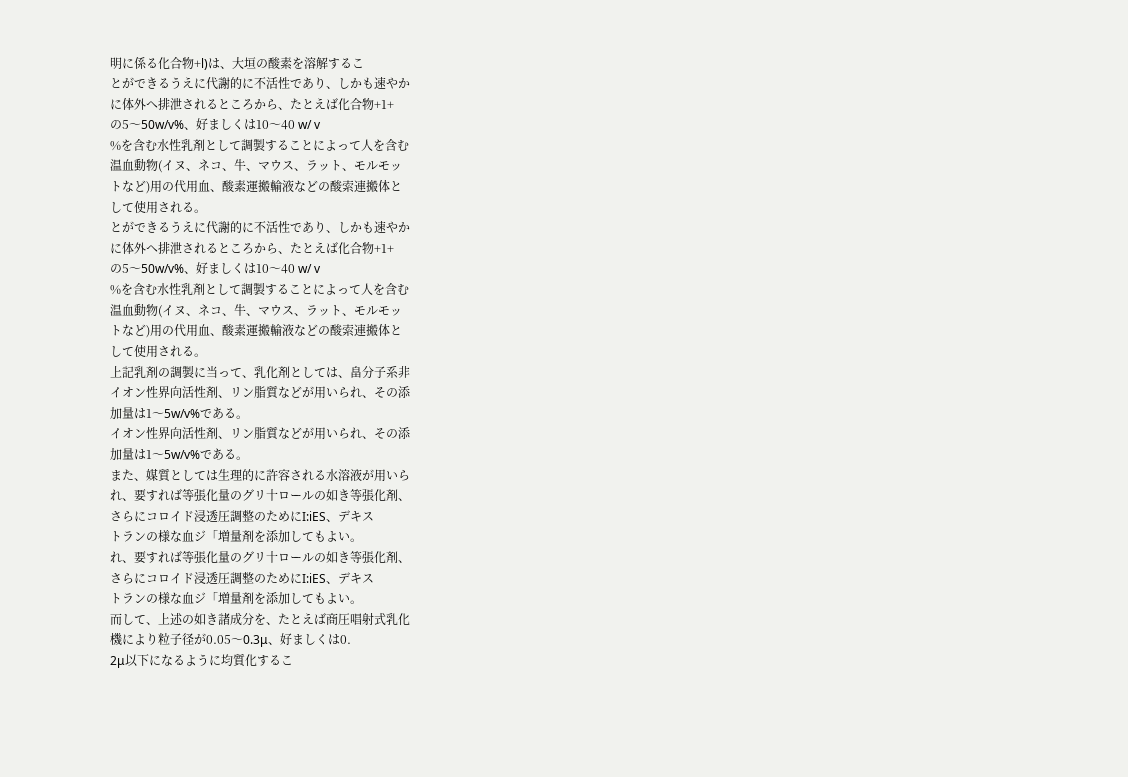明に係る化合物+l)は、大垣の酸素を溶解するこ
とができるうえに代謝的に不活性であり、しかも速やか
に体外へ排泄されるところから、たとえば化合物+1+
の5〜50w/v%、好ましくは10〜40 w/ v
%を含む水性乳剤として調製することによって人を含む
温血動物(イヌ、ネコ、牛、マウス、ラット、モルモッ
トなど)用の代用血、酸素運搬輸液などの酸索連搬体と
して使用される。
とができるうえに代謝的に不活性であり、しかも速やか
に体外へ排泄されるところから、たとえば化合物+1+
の5〜50w/v%、好ましくは10〜40 w/ v
%を含む水性乳剤として調製することによって人を含む
温血動物(イヌ、ネコ、牛、マウス、ラット、モルモッ
トなど)用の代用血、酸素運搬輸液などの酸索連搬体と
して使用される。
上記乳剤の調製に当って、乳化剤としては、畠分子系非
イオン性界向活性剤、リン脂質などが用いられ、その添
加量は1〜5w/v%である。
イオン性界向活性剤、リン脂質などが用いられ、その添
加量は1〜5w/v%である。
また、媒質としては生理的に許容される水溶液が用いら
れ、要すれば等張化量のグリ十ロールの如き等張化剤、
さらにコロイド浸透圧調整のためにI:iES、デキス
トランの様な血ジ「増量剤を添加してもよい。
れ、要すれば等張化量のグリ十ロールの如き等張化剤、
さらにコロイド浸透圧調整のためにI:iES、デキス
トランの様な血ジ「増量剤を添加してもよい。
而して、上述の如き諸成分を、たとえば商圧唱射式乳化
機により粒子径が0.05〜0.3μ、好ましくは0.
2μ以下になるように均質化するこ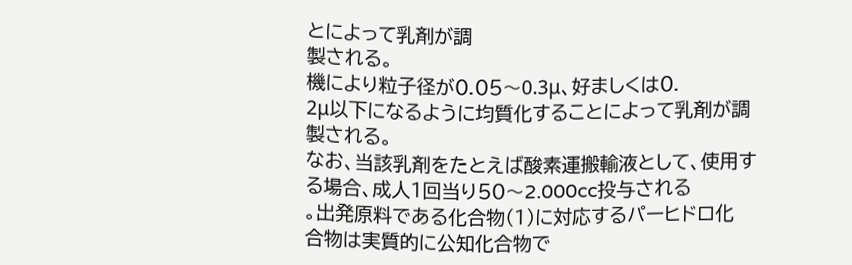とによって乳剤が調
製される。
機により粒子径が0.05〜0.3μ、好ましくは0.
2μ以下になるように均質化することによって乳剤が調
製される。
なお、当該乳剤をたとえば酸素運搬輸液として、使用す
る場合、成人1回当り50〜2.000cc投与される
。出発原料である化合物(1)に対応するパーヒドロ化
合物は実質的に公知化合物で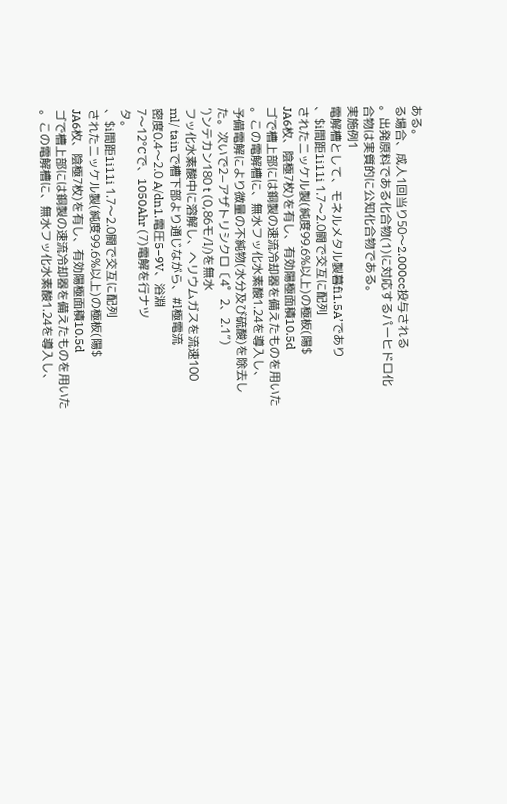ある。
る場合、成人1回当り50〜2.000cc投与される
。出発原料である化合物(1)に対応するパーヒドロ化
合物は実質的に公知化合物である。
実施例1
電解槽として、モネルメタル製暮fi1.5A’であり
、$i間距1i11i 1.7〜2.0闘で交互に配列
されたニッケル製(純度99.6%以上)の極板(陽$
JA6枚、陰極7枚)を有し、有効陽極面積10.5d
ゴで槽上部には銅製の速流冷却器を備えたものを用いた
。この電解槽に、無水フッ化水素酸1.24を導入し、
予備電解により微量の不純物(水分及び硫酸)を除去し
た。次いで2−アザトリシクロ〔4゜2、2.1”)
’)ンテカン180 t (0,86モ/l/)を無水
フッ化水素酸中に溶解し、ヘリウムガスを流速100
ml/ tainで槽下部より通じながら、#l極電流
密度0.4〜2.0 A/dn1.電圧5−9V、浴淵
7〜12°Cで、1050Ahr (7)電解を行ナツ
タ。
、$i間距1i11i 1.7〜2.0闘で交互に配列
されたニッケル製(純度99.6%以上)の極板(陽$
JA6枚、陰極7枚)を有し、有効陽極面積10.5d
ゴで槽上部には銅製の速流冷却器を備えたものを用いた
。この電解槽に、無水フッ化水素酸1.24を導入し、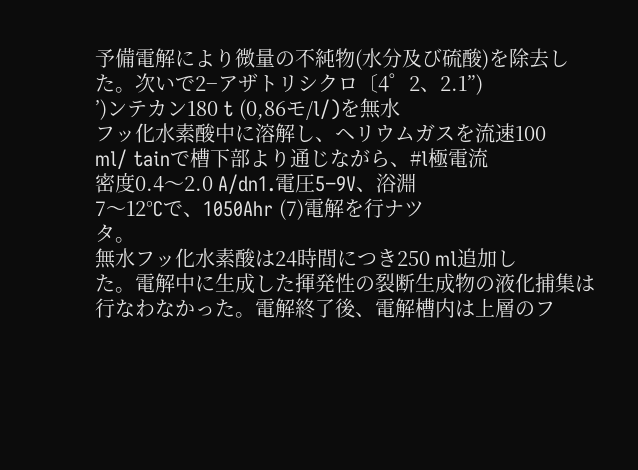予備電解により微量の不純物(水分及び硫酸)を除去し
た。次いで2−アザトリシクロ〔4゜2、2.1”)
’)ンテカン180 t (0,86モ/l/)を無水
フッ化水素酸中に溶解し、ヘリウムガスを流速100
ml/ tainで槽下部より通じながら、#l極電流
密度0.4〜2.0 A/dn1.電圧5−9V、浴淵
7〜12°Cで、1050Ahr (7)電解を行ナツ
タ。
無水フッ化水素酸は24時間につき250 ml追加し
た。電解中に生成した揮発性の裂断生成物の液化捕集は
行なわなかった。電解終了後、電解槽内は上層のフ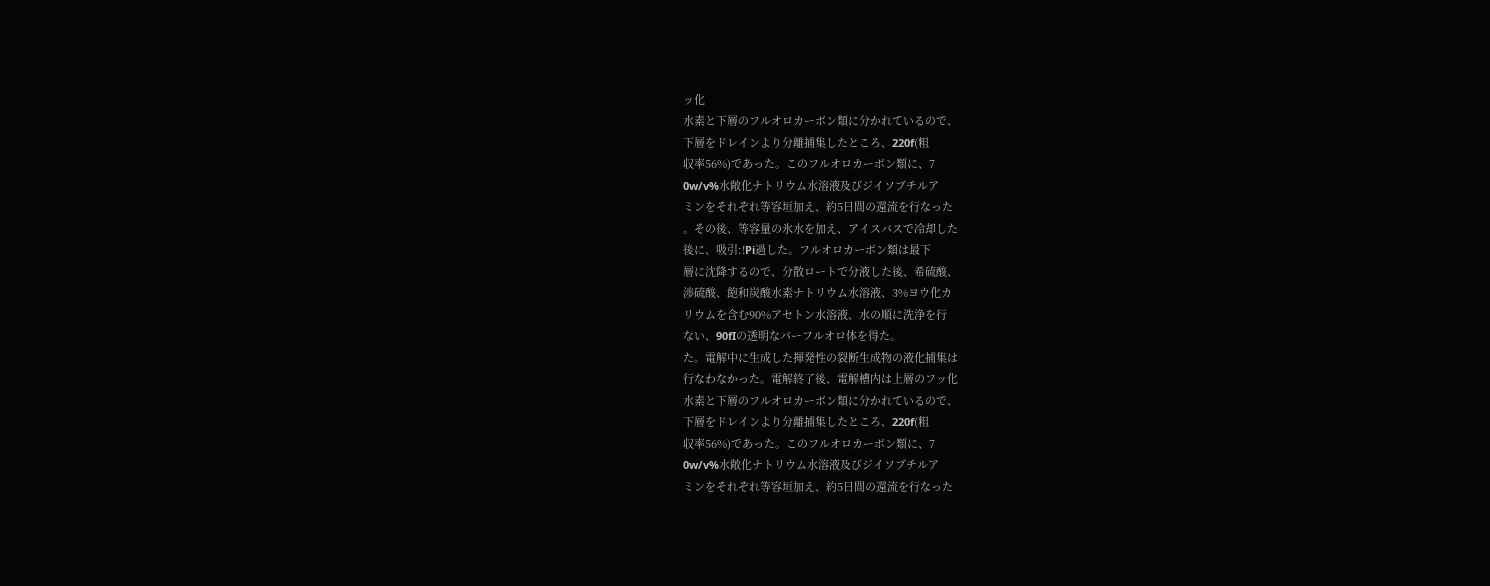ッ化
水素と下層のフルオロカーボン類に分かれているので、
下層をドレインより分離捕集したところ、220f(粗
収率56%)であった。このフルオロカーボン類に、7
0w/v%水敞化ナトリウム水溶液及びジイソブチルア
ミンをそれぞれ等容垣加え、約5日間の還流を行なった
。その後、等容量の氷水を加え、アイスバスで冷却した
後に、吸引:!Pi過した。フルオロカーボン類は最下
層に沈降するので、分散ロートで分液した後、希硫酸、
渉硫酸、飽和炭酸水素ナトリウム水溶液、3%ヨウ化カ
リウムを含む90%アセトン水溶液、水の順に洗浄を行
ない、90fIの透明なパーフルオロ体を得た。
た。電解中に生成した揮発性の裂断生成物の液化捕集は
行なわなかった。電解終了後、電解槽内は上層のフッ化
水素と下層のフルオロカーボン類に分かれているので、
下層をドレインより分離捕集したところ、220f(粗
収率56%)であった。このフルオロカーボン類に、7
0w/v%水敞化ナトリウム水溶液及びジイソブチルア
ミンをそれぞれ等容垣加え、約5日間の還流を行なった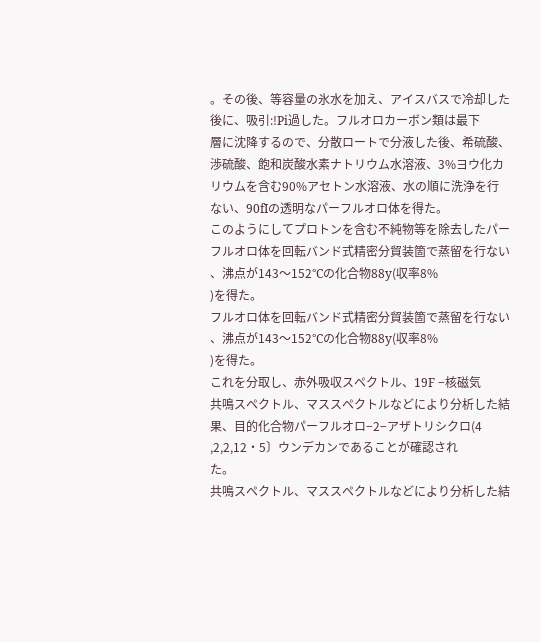。その後、等容量の氷水を加え、アイスバスで冷却した
後に、吸引:!Pi過した。フルオロカーボン類は最下
層に沈降するので、分散ロートで分液した後、希硫酸、
渉硫酸、飽和炭酸水素ナトリウム水溶液、3%ヨウ化カ
リウムを含む90%アセトン水溶液、水の順に洗浄を行
ない、90fIの透明なパーフルオロ体を得た。
このようにしてプロトンを含む不純物等を除去したパー
フルオロ体を回転バンド式精密分貿装箇で蒸留を行ない
、沸点が143〜152°Cの化合物88y(収率8%
)を得た。
フルオロ体を回転バンド式精密分貿装箇で蒸留を行ない
、沸点が143〜152°Cの化合物88y(収率8%
)を得た。
これを分取し、赤外吸収スペクトル、19F −核磁気
共鳴スペクトル、マススペクトルなどにより分析した結
果、目的化合物パーフルオロ−2−アザトリシクロ(4
,2,2,12・5〕ウンデカンであることが確認され
た。
共鳴スペクトル、マススペクトルなどにより分析した結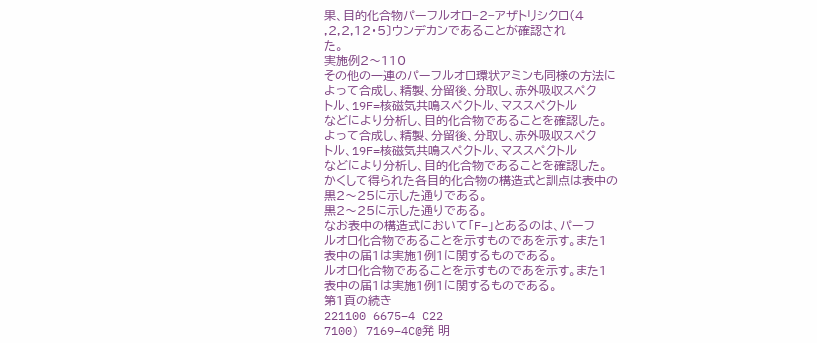果、目的化合物パーフルオロ−2−アザトリシクロ(4
,2,2,12・5〕ウンデカンであることが確認され
た。
実施例2〜110
その他の一連のパーフルオロ環状アミンも同様の方法に
よって合成し、精製、分留後、分取し、赤外吸収スペク
トル、19F=核磁気共鳴スペクトル、マススペクトル
などにより分析し、目的化合物であることを確認した。
よって合成し、精製、分留後、分取し、赤外吸収スペク
トル、19F=核磁気共鳴スペクトル、マススペクトル
などにより分析し、目的化合物であることを確認した。
かくして得られた各目的化合物の構造式と訓点は表中の
黒2〜25に示した通りである。
黒2〜25に示した通りである。
なお表中の構造式において「F−」とあるのは、パーフ
ルオロ化合物であることを示すものであを示す。また1
表中の届1は実施1例1に関するものである。
ルオロ化合物であることを示すものであを示す。また1
表中の届1は実施1例1に関するものである。
第1頁の続き
221100 6675−4 C22
7100) 7169−4C@発 明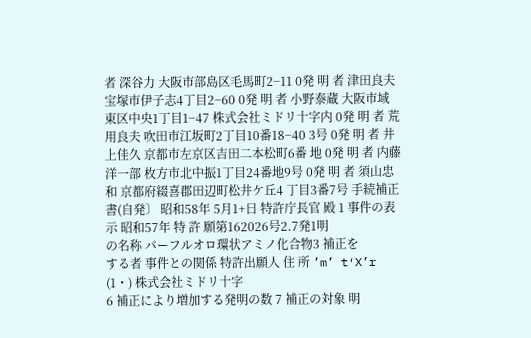者 深谷力 大阪市部島区毛馬町2−11 0発 明 者 津田良夫 宝塚市伊子志4丁目2−60 0発 明 者 小野泰蔵 大阪市域東区中央1丁目1−47 株式会社ミドリ十字内 0発 明 者 荒用良夫 吹田市江坂町2丁目10番18−40 3号 0発 明 者 井上佳久 京都市左京区吉田二本松町6番 地 0発 明 者 内藤洋一部 枚方市北中振1丁目24番地9号 0発 明 者 須山忠和 京都府綴喜郡田辺町松井ケ丘4 丁目3番7号 手続補正書(自発〕 昭和58年 5月1+日 特許庁長官 殿 1 事件の表示 昭和57年 特 許 願第162026号2.7発1明
の名称 パーフルオロ環状アミノ化合物3 補正を
する者 事件との関係 特許出願人 住 所 ’m’ t′X’r (1・) 株式会社ミドリ十字
6 補正により増加する発明の数 7 補正の対象 明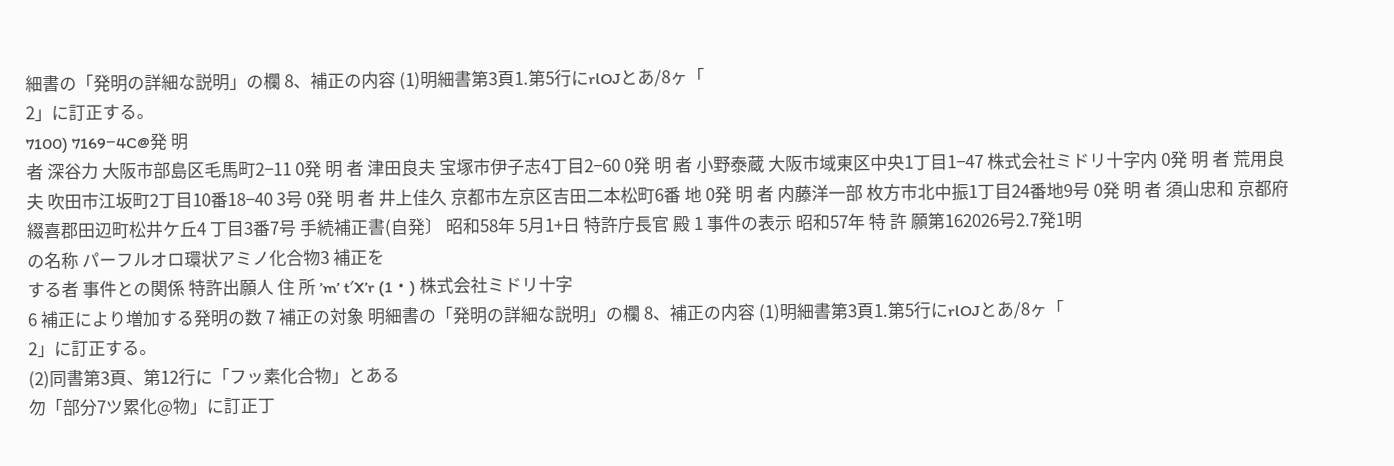細書の「発明の詳細な説明」の欄 8、補正の内容 (1)明細書第3頁1.第5行にrlOJとあ/8ヶ「
2」に訂正する。
7100) 7169−4C@発 明
者 深谷力 大阪市部島区毛馬町2−11 0発 明 者 津田良夫 宝塚市伊子志4丁目2−60 0発 明 者 小野泰蔵 大阪市域東区中央1丁目1−47 株式会社ミドリ十字内 0発 明 者 荒用良夫 吹田市江坂町2丁目10番18−40 3号 0発 明 者 井上佳久 京都市左京区吉田二本松町6番 地 0発 明 者 内藤洋一部 枚方市北中振1丁目24番地9号 0発 明 者 須山忠和 京都府綴喜郡田辺町松井ケ丘4 丁目3番7号 手続補正書(自発〕 昭和58年 5月1+日 特許庁長官 殿 1 事件の表示 昭和57年 特 許 願第162026号2.7発1明
の名称 パーフルオロ環状アミノ化合物3 補正を
する者 事件との関係 特許出願人 住 所 ’m’ t′X’r (1・) 株式会社ミドリ十字
6 補正により増加する発明の数 7 補正の対象 明細書の「発明の詳細な説明」の欄 8、補正の内容 (1)明細書第3頁1.第5行にrlOJとあ/8ヶ「
2」に訂正する。
(2)同書第3頁、第12行に「フッ素化合物」とある
勿「部分7ツ累化@物」に訂正丁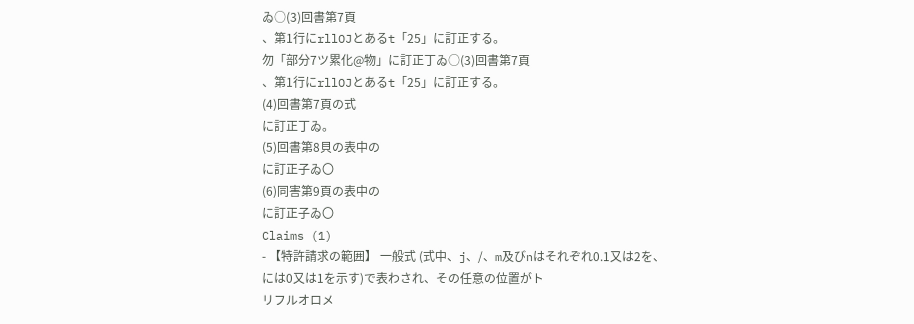ゐ○(3)回書第7頁
、第1行にrllOJとあるt「25」に訂正する。
勿「部分7ツ累化@物」に訂正丁ゐ○(3)回書第7頁
、第1行にrllOJとあるt「25」に訂正する。
(4)回書第7頁の式
に訂正丁ゐ。
(5)回書第8貝の表中の
に訂正子ゐ〇
(6)同害第9頁の表中の
に訂正子ゐ〇
Claims (1)
- 【特許請求の範囲】 一般式 (式中、j、/、m及びnはそれぞれ0.1又は2を、
には0又は1を示す)で表わされ、その任意の位置がト
リフルオロメ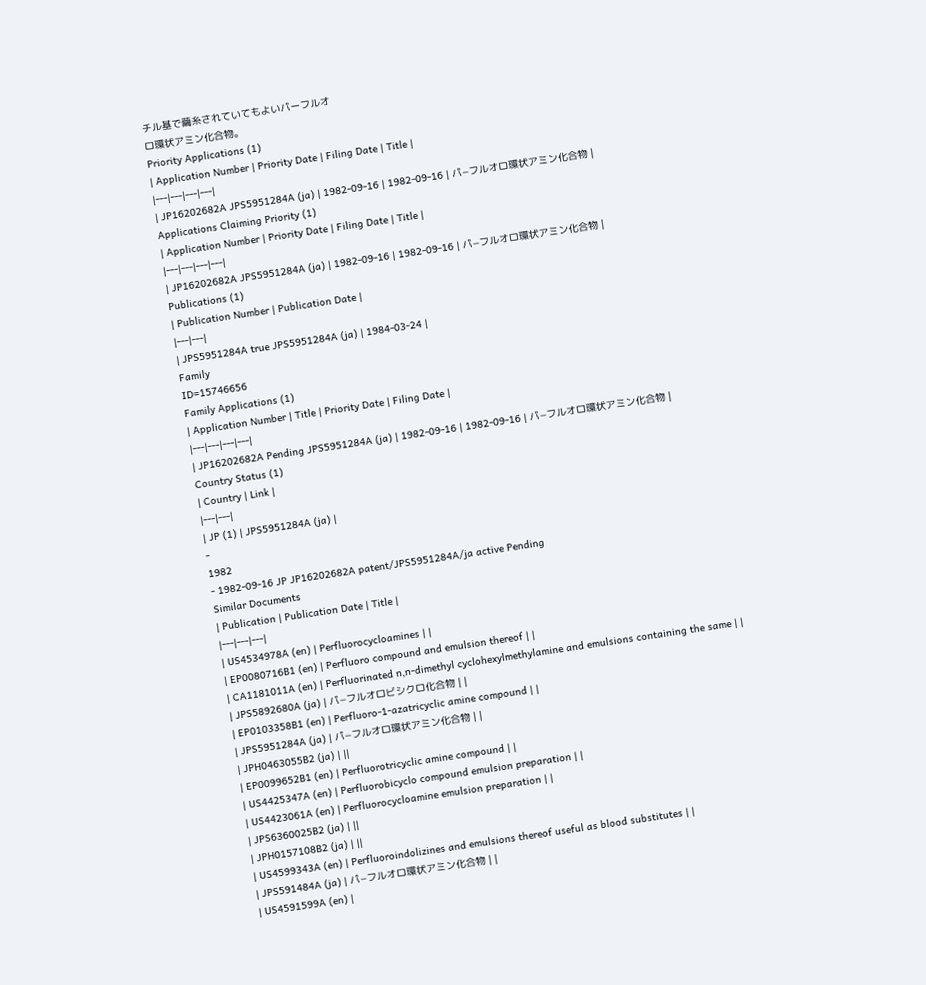チル基で繭糸されていてもよいパーフルオ
ロ環状アミン化合物。
Priority Applications (1)
| Application Number | Priority Date | Filing Date | Title |
|---|---|---|---|
| JP16202682A JPS5951284A (ja) | 1982-09-16 | 1982-09-16 | パ−フルオロ環状アミン化合物 |
Applications Claiming Priority (1)
| Application Number | Priority Date | Filing Date | Title |
|---|---|---|---|
| JP16202682A JPS5951284A (ja) | 1982-09-16 | 1982-09-16 | パ−フルオロ環状アミン化合物 |
Publications (1)
| Publication Number | Publication Date |
|---|---|
| JPS5951284A true JPS5951284A (ja) | 1984-03-24 |
Family
ID=15746656
Family Applications (1)
| Application Number | Title | Priority Date | Filing Date |
|---|---|---|---|
| JP16202682A Pending JPS5951284A (ja) | 1982-09-16 | 1982-09-16 | パ−フルオロ環状アミン化合物 |
Country Status (1)
| Country | Link |
|---|---|
| JP (1) | JPS5951284A (ja) |
-
1982
- 1982-09-16 JP JP16202682A patent/JPS5951284A/ja active Pending
Similar Documents
| Publication | Publication Date | Title |
|---|---|---|
| US4534978A (en) | Perfluorocycloamines | |
| EP0080716B1 (en) | Perfluoro compound and emulsion thereof | |
| CA1181011A (en) | Perfluorinated n,n-dimethyl cyclohexylmethylamine and emulsions containing the same | |
| JPS5892680A (ja) | パ−フルオロビシクロ化合物 | |
| EP0103358B1 (en) | Perfluoro-1-azatricyclic amine compound | |
| JPS5951284A (ja) | パ−フルオロ環状アミン化合物 | |
| JPH0463055B2 (ja) | ||
| EP0099652B1 (en) | Perfluorotricyclic amine compound | |
| US4425347A (en) | Perfluorobicyclo compound emulsion preparation | |
| US4423061A (en) | Perfluorocycloamine emulsion preparation | |
| JPS6360025B2 (ja) | ||
| JPH0157108B2 (ja) | ||
| US4599343A (en) | Perfluoroindolizines and emulsions thereof useful as blood substitutes | |
| JPS591484A (ja) | パ−フルオロ環状アミン化合物 | |
| US4591599A (en) |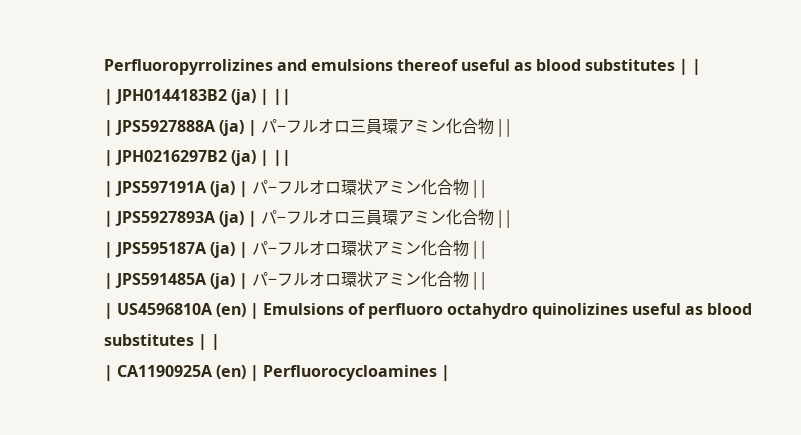Perfluoropyrrolizines and emulsions thereof useful as blood substitutes | |
| JPH0144183B2 (ja) | ||
| JPS5927888A (ja) | パ−フルオロ三員環アミン化合物 | |
| JPH0216297B2 (ja) | ||
| JPS597191A (ja) | パ−フルオロ環状アミン化合物 | |
| JPS5927893A (ja) | パ−フルオロ三員環アミン化合物 | |
| JPS595187A (ja) | パ−フルオロ環状アミン化合物 | |
| JPS591485A (ja) | パ−フルオロ環状アミン化合物 | |
| US4596810A (en) | Emulsions of perfluoro octahydro quinolizines useful as blood substitutes | |
| CA1190925A (en) | Perfluorocycloamines |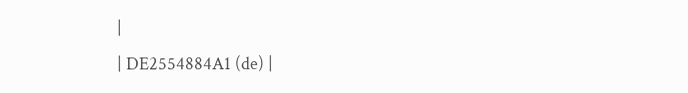|
| DE2554884A1 (de) |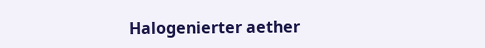Halogenierter aether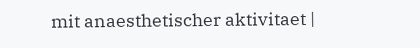mit anaesthetischer aktivitaet |